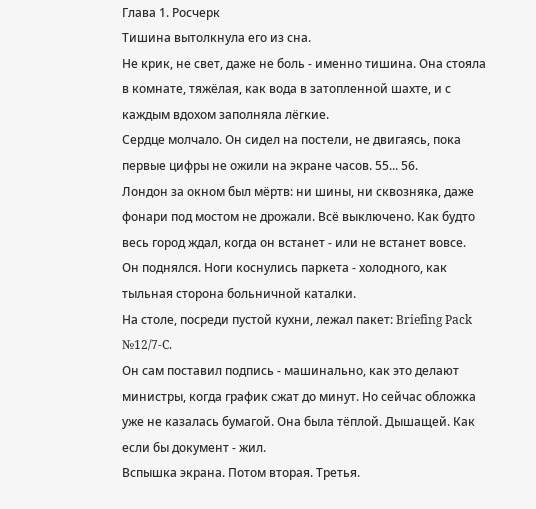Глава 1. Росчерк
Тишина вытолкнула его из сна.
Не крик, не свет, даже не боль - именно тишина. Она стояла в комнате, тяжёлая, как вода в затопленной шахте, и с каждым вдохом заполняла лёгкие.
Сердце молчало. Он сидел на постели, не двигаясь, пока первые цифры не ожили на экране часов. 55... 56.
Лондон за окном был мёртв: ни шины, ни сквозняка, даже фонари под мостом не дрожали. Всё выключено. Как будто весь город ждал, когда он встанет - или не встанет вовсе.
Он поднялся. Ноги коснулись паркета - холодного, как тыльная сторона больничной каталки.
На столе, посреди пустой кухни, лежал пакет: Briefing Pack №12/7-C.
Он сам поставил подпись - машинально, как это делают министры, когда график сжат до минут. Но сейчас обложка уже не казалась бумагой. Она была тёплой. Дышащей. Как если бы документ - жил.
Вспышка экрана. Потом вторая. Третья.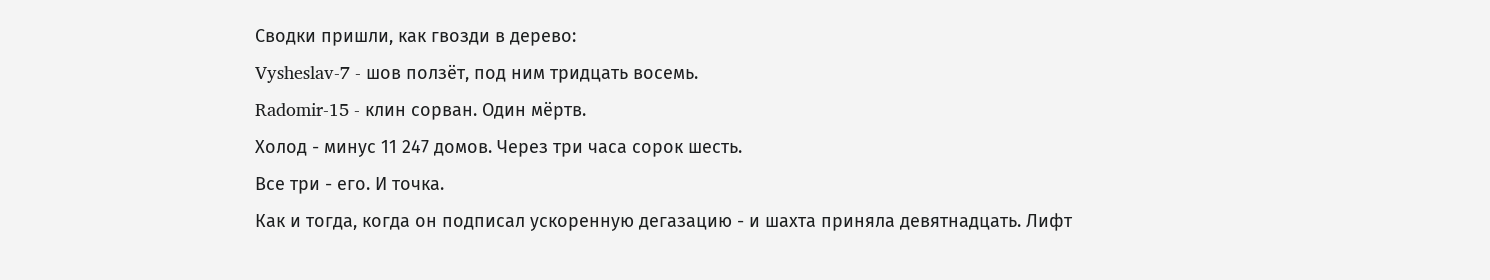Сводки пришли, как гвозди в дерево:
Vysheslav-7 - шов ползёт, под ним тридцать восемь.
Radomir-15 - клин сорван. Один мёртв.
Холод - минус 11 247 домов. Через три часа сорок шесть.
Все три - его. И точка.
Как и тогда, когда он подписал ускоренную дегазацию - и шахта приняла девятнадцать. Лифт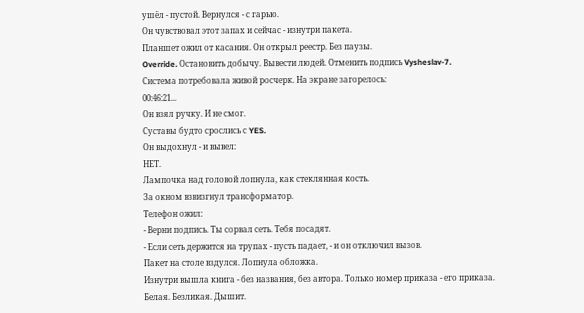ушёл - пустой. Вернулся - с гарью.
Он чувствовал этот запах и сейчас - изнутри пакета.
Планшет ожил от касания. Он открыл реестр. Без паузы.
Override. Остановить добычу. Вывести людей. Отменить подпись Vysheslav-7.
Система потребовала живой росчерк. На экране загорелось:
00:46:21...
Он взял ручку. И не смог.
Суставы будто срослись с YES.
Он выдохнул - и вывел:
НЕТ.
Лампочка над головой лопнула, как стеклянная кость.
За окном взвизгнул трансформатор.
Телефон ожил:
- Верни подпись. Ты сорвал сеть. Тебя посадят.
- Если сеть держится на трупах - пусть падает, - и он отключил вызов.
Пакет на столе вздулся. Лопнула обложка.
Изнутри вышла книга - без названия, без автора. Только номер приказа - его приказа.
Белая. Безликая. Дышит.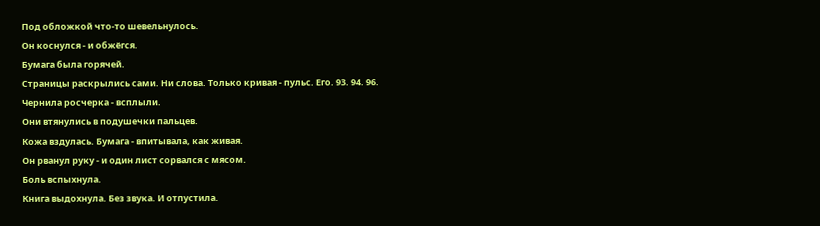Под обложкой что-то шевельнулось.
Он коснулся - и обжёгся.
Бумага была горячей.
Страницы раскрылись сами. Ни слова. Только кривая - пульс. Его. 93. 94. 96.
Чернила росчерка - всплыли.
Они втянулись в подушечки пальцев.
Кожа вздулась. Бумага - впитывала, как живая.
Он рванул руку - и один лист сорвался с мясом.
Боль вспыхнула.
Книга выдохнула. Без звука. И отпустила.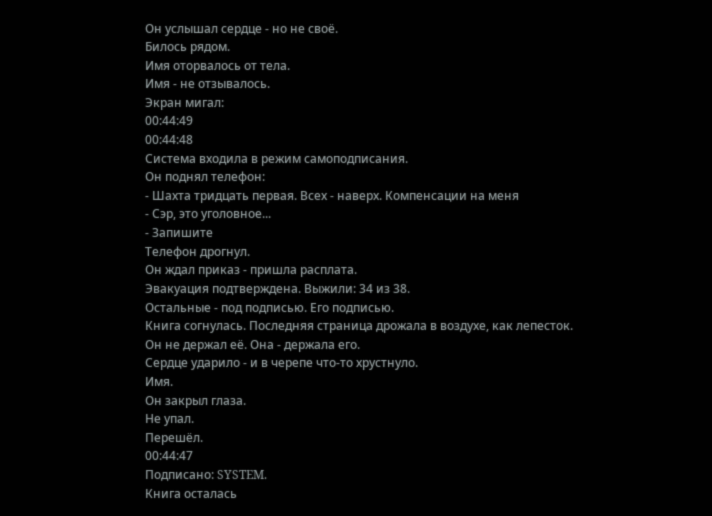Он услышал сердце - но не своё.
Билось рядом.
Имя оторвалось от тела.
Имя - не отзывалось.
Экран мигал:
00:44:49
00:44:48
Система входила в режим самоподписания.
Он поднял телефон:
- Шахта тридцать первая. Всех - наверх. Компенсации на меня
- Сэр, это уголовное...
- Запишите
Телефон дрогнул.
Он ждал приказ - пришла расплата.
Эвакуация подтверждена. Выжили: 34 из 38.
Остальные - под подписью. Его подписью.
Книга согнулась. Последняя страница дрожала в воздухе, как лепесток.
Он не держал её. Она - держала его.
Сердце ударило - и в черепе что-то хрустнуло.
Имя.
Он закрыл глаза.
Не упал.
Перешёл.
00:44:47
Подписано: SYSTEM.
Книга осталась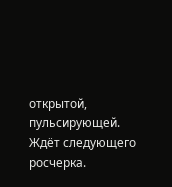открытой, пульсирующей.
Ждёт следующего росчерка.